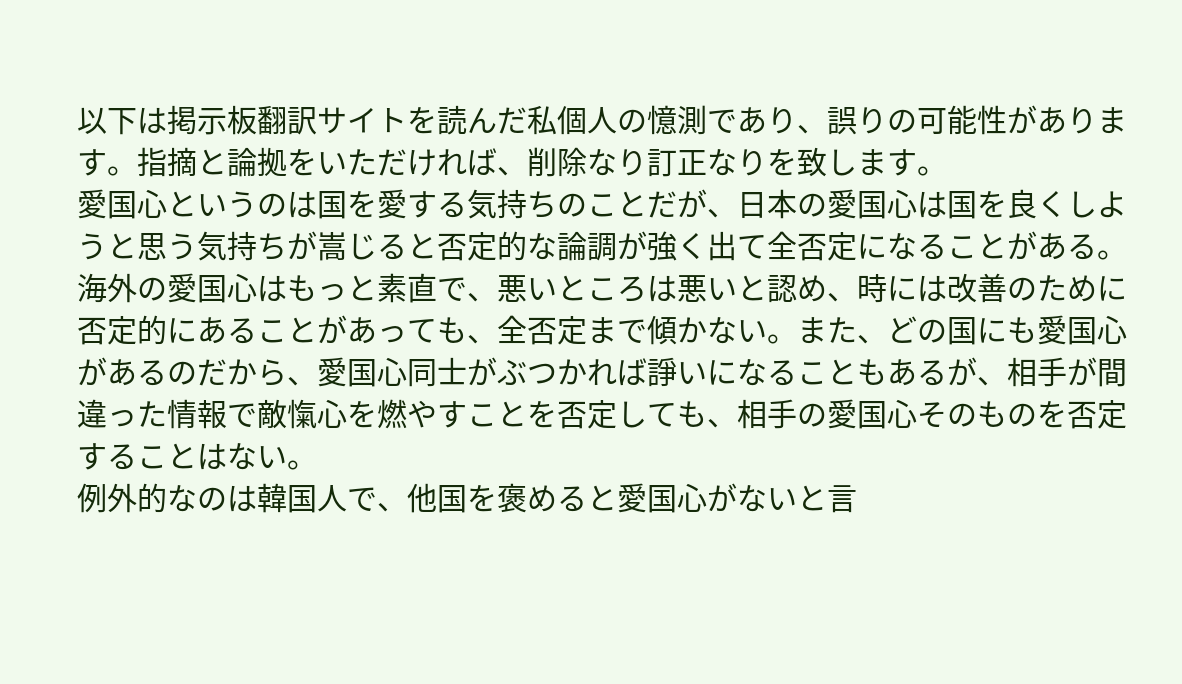以下は掲示板翻訳サイトを読んだ私個人の憶測であり、誤りの可能性があります。指摘と論拠をいただければ、削除なり訂正なりを致します。
愛国心というのは国を愛する気持ちのことだが、日本の愛国心は国を良くしようと思う気持ちが嵩じると否定的な論調が強く出て全否定になることがある。海外の愛国心はもっと素直で、悪いところは悪いと認め、時には改善のために否定的にあることがあっても、全否定まで傾かない。また、どの国にも愛国心があるのだから、愛国心同士がぶつかれば諍いになることもあるが、相手が間違った情報で敵愾心を燃やすことを否定しても、相手の愛国心そのものを否定することはない。
例外的なのは韓国人で、他国を褒めると愛国心がないと言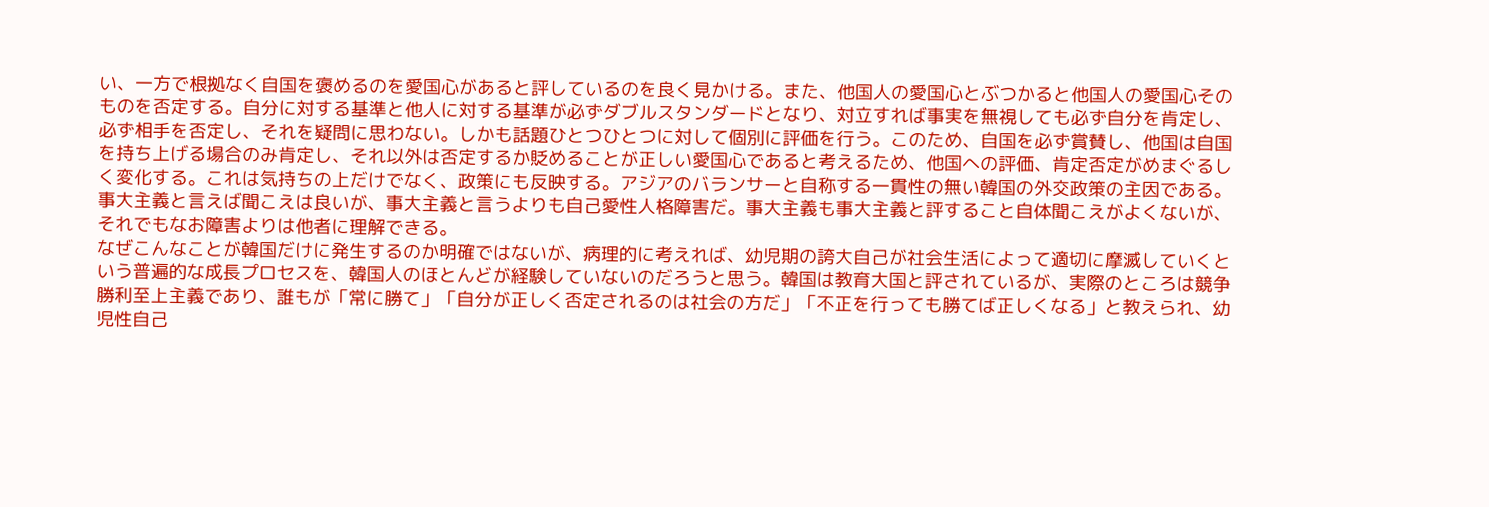い、一方で根拠なく自国を褒めるのを愛国心があると評しているのを良く見かける。また、他国人の愛国心とぶつかると他国人の愛国心そのものを否定する。自分に対する基準と他人に対する基準が必ずダブルスタンダードとなり、対立すれば事実を無視しても必ず自分を肯定し、必ず相手を否定し、それを疑問に思わない。しかも話題ひとつひとつに対して個別に評価を行う。このため、自国を必ず賞賛し、他国は自国を持ち上げる場合のみ肯定し、それ以外は否定するか貶めることが正しい愛国心であると考えるため、他国への評価、肯定否定がめまぐるしく変化する。これは気持ちの上だけでなく、政策にも反映する。アジアのバランサーと自称する一貫性の無い韓国の外交政策の主因である。
事大主義と言えば聞こえは良いが、事大主義と言うよりも自己愛性人格障害だ。事大主義も事大主義と評すること自体聞こえがよくないが、それでもなお障害よりは他者に理解できる。
なぜこんなことが韓国だけに発生するのか明確ではないが、病理的に考えれば、幼児期の誇大自己が社会生活によって適切に摩滅していくという普遍的な成長プロセスを、韓国人のほとんどが経験していないのだろうと思う。韓国は教育大国と評されているが、実際のところは競争勝利至上主義であり、誰もが「常に勝て」「自分が正しく否定されるのは社会の方だ」「不正を行っても勝てば正しくなる」と教えられ、幼児性自己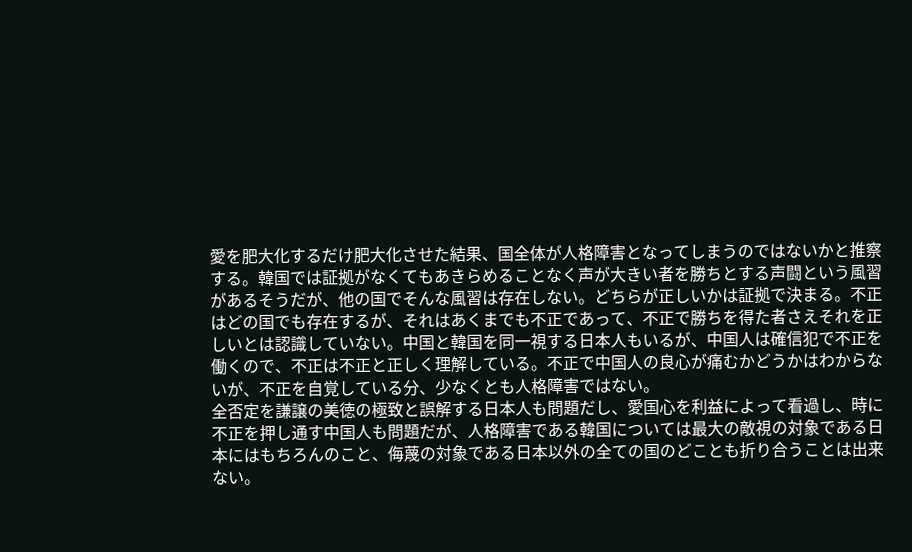愛を肥大化するだけ肥大化させた結果、国全体が人格障害となってしまうのではないかと推察する。韓国では証拠がなくてもあきらめることなく声が大きい者を勝ちとする声闘という風習があるそうだが、他の国でそんな風習は存在しない。どちらが正しいかは証拠で決まる。不正はどの国でも存在するが、それはあくまでも不正であって、不正で勝ちを得た者さえそれを正しいとは認識していない。中国と韓国を同一視する日本人もいるが、中国人は確信犯で不正を働くので、不正は不正と正しく理解している。不正で中国人の良心が痛むかどうかはわからないが、不正を自覚している分、少なくとも人格障害ではない。
全否定を謙譲の美徳の極致と誤解する日本人も問題だし、愛国心を利益によって看過し、時に不正を押し通す中国人も問題だが、人格障害である韓国については最大の敵視の対象である日本にはもちろんのこと、侮蔑の対象である日本以外の全ての国のどことも折り合うことは出来ない。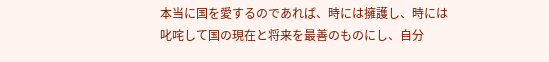本当に国を愛するのであれば、時には擁護し、時には叱咤して国の現在と将来を最善のものにし、自分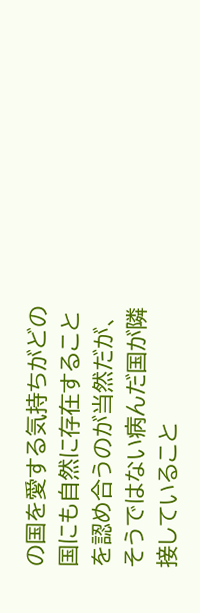の国を愛する気持ちがどの国にも自然に存在することを認め合うのが当然だが、そうではない病んだ国が隣接していること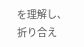を理解し、折り合え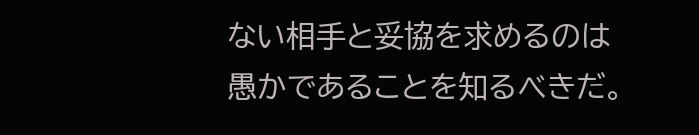ない相手と妥協を求めるのは愚かであることを知るべきだ。